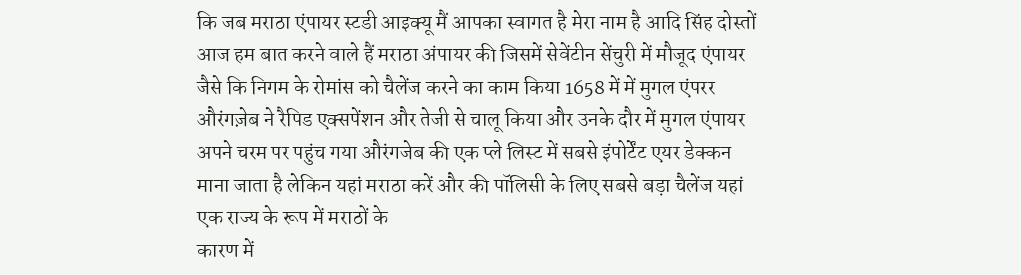कि जब मराठा एंपायर स्टडी आइक्यू मैं आपका स्वागत है मेरा नाम है आदि सिंह दोस्तों आज हम बात करने वाले हैं मराठा अंपायर की जिसमें सेवेंटीन सेंचुरी में मौजूद एंपायर जैसे कि निगम के रोमांस को चैलेंज करने का काम किया 1658 में में मुगल एंपरर औरंगज़ेब ने रैपिड एक्सपेंशन और तेजी से चालू किया और उनके दौर में मुगल एंपायर अपने चरम पर पहुंच गया औरंगजेब की एक प्ले लिस्ट में सबसे इंपोर्टेंट एयर डेक्कन माना जाता है लेकिन यहां मराठा करें और की पॉलिसी के लिए सबसे बड़ा चैलेंज यहां एक राज्य के रूप में मराठों के
कारण में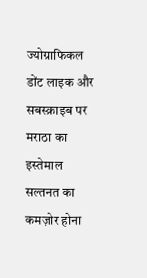ज्योग्राफिकल डोंट लाइक और सबस्क्राइब पर मराठा का इस्तेमाल सल्तनत का कमज़ोर होना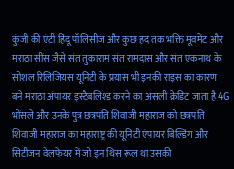कुंजी की एंटी हिंदू पॉलिसीज और कुछ हद तक भक्ति मूवमेंट और मराठा सींस जैसे संत तुकाराम संत रामदास और संत एकनाथ के सोशल रिलिजियस यूनिटी के प्रयास भी इनकी राइस का कारण बने मराठा अंपायर इस्टैबलिश्ड करने का असली क्रेडिट जाता है 4G भोंसले और उनके पुत्र छत्रपति शिवाजी महाराज को छत्रपति शिवाजी महाराज का महाराष्ट्र की यूनिटी एंपायर बिल्डिंग और सिटीजन वेलफेयर में जो इन थिस रूल था उसकी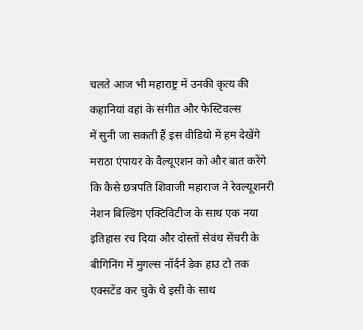चलते आज भी महाराष्ट्र में उनकी कृत्य की कहानियां वहां के संगीत और फेस्टिवल्स
में सुनी जा सकती हैं इस वीडियो में हम देखेंगे मराठा एंपायर के वैल्यूएशन को और बात करेंगे कि कैसे छत्रपति शिवाजी महाराज ने रेवल्यूशनरी नेशन बिल्डिंग एक्टिविटीज के साथ एक नया इतिहास रच दिया और दोस्तों सेवंथ सेंचरी के बीगिनिंग में मुगल्स नॉर्दर्न डेक हाउ टो तक एक्सटेंड कर चुके थे इसी के साथ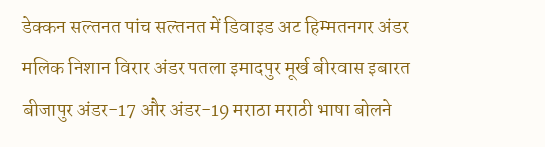डेक्कन सल्तनत पांच सल्तनत में डिवाइड अट हिम्मतनगर अंडर मलिक निशान विरार अंडर पतला इमादपुर मूर्ख बीरवास इबारत बीजापुर अंडर-17 और अंडर-19 मराठा मराठी भाषा बोलने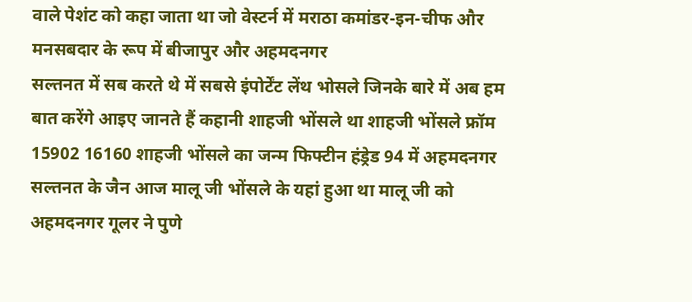वाले पेशंट को कहा जाता था जो वेस्टर्न में मराठा कमांडर-इन-चीफ और मनसबदार के रूप में बीजापुर और अहमदनगर
सल्तनत में सब करते थे में सबसे इंपोर्टेंट लेंथ भोसले जिनके बारे में अब हम बात करेंगे आइए जानते हैं कहानी शाहजी भोंसले था शाहजी भोंसले फ्रॉम 15902 16160 शाहजी भोंसले का जन्म फिफ्टीन हंड्रेड 94 में अहमदनगर सल्तनत के जैन आज मालू जी भोंसले के यहां हुआ था मालू जी को अहमदनगर गूलर ने पुणे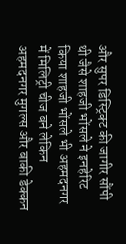और सुपर डिस्ट्रिक्ट की जागीर सौंपी थी जैसे शाहजी भोंसले ने इनहेरिट किया शाहजी भोंसले भी अहमदनगर में मिलिट्री चीज बने लेकिन अहमदनगर मुगल्स और बाकी डेक्कन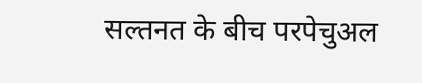सल्तनत के बीच परपेचुअल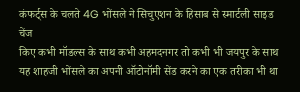कंफर्ट्स के चलते 4G भोंसले ने सिचुएशन के हिसाब से स्मार्टली साइड चेंज
किए कभी मॉडल्स के साथ कभी अहमदनगर तो कभी भी जयपुर के साथ यह शाहजी भोंसले का अपनी ऑटोनॉमी सेंड करने का एक तरीका भी था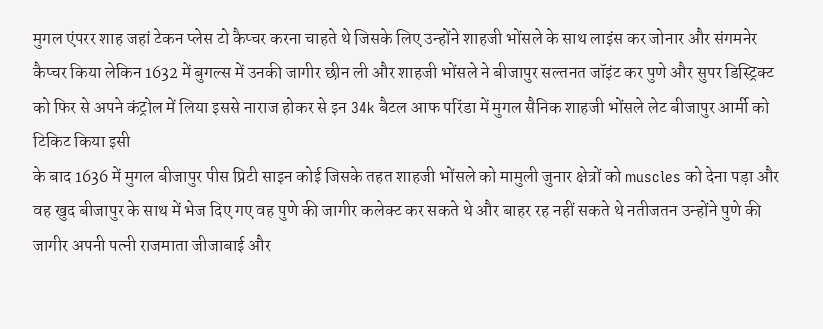मुगल एंपरर शाह जहां टेकन प्लेस टो कैप्चर करना चाहते थे जिसके लिए उन्होंने शाहजी भोंसले के साथ लाइंस कर जोनार और संगमनेर कैप्चर किया लेकिन 1632 में बुगल्स में उनकी जागीर छीन ली और शाहजी भोंसले ने बीजापुर सल्तनत जॉइंट कर पुणे और सुपर डिस्ट्रिक्ट को फिर से अपने कंट्रोल में लिया इससे नाराज होकर से इन 34k बैटल आफ परिंडा में मुगल सैनिक शाहजी भोंसले लेट बीजापुर आर्मी को टिकिट किया इसी
के बाद 1636 में मुगल बीजापुर पीस प्रिटी साइन कोई जिसके तहत शाहजी भोंसले को मामुली जुनार क्षेत्रों को muscles को देना पड़ा और वह खुद बीजापुर के साथ में भेज दिए गए वह पुणे की जागीर कलेक्ट कर सकते थे और बाहर रह नहीं सकते थे नतीजतन उन्होंने पुणे की जागीर अपनी पत्नी राजमाता जीजाबाई और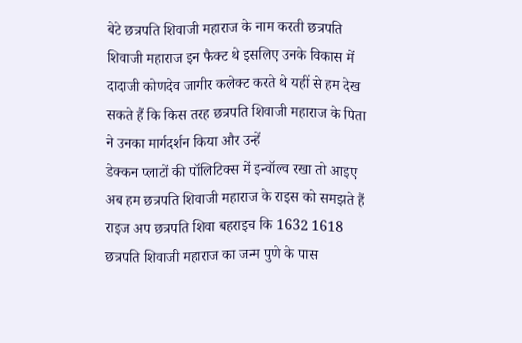बेटे छत्रपति शिवाजी महाराज के नाम करती छत्रपति शिवाजी महाराज इन फैक्ट थे इसलिए उनके विकास में दादाजी कोणदेव जागीर कलेक्ट करते थे यहीं से हम देख सकते हैं कि किस तरह छत्रपति शिवाजी महाराज के पिता ने उनका मार्गदर्शन किया और उन्हें
डेक्कन प्लाटों की पॉलिटिक्स में इन्वॉल्व रखा तो आइए अब हम छत्रपति शिवाजी महाराज के राइस को समझते हैं राइज अप छत्रपति शिवा बहराइच कि 1632 1618 छत्रपति शिवाजी महाराज का जन्म पुणे के पास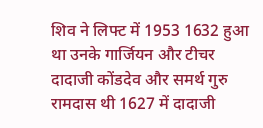शिव ने लिफ्ट में 1953 1632 हुआ था उनके गार्जियन और टीचर दादाजी कोंडदेव और समर्थ गुरु रामदास थी 1627 में दादाजी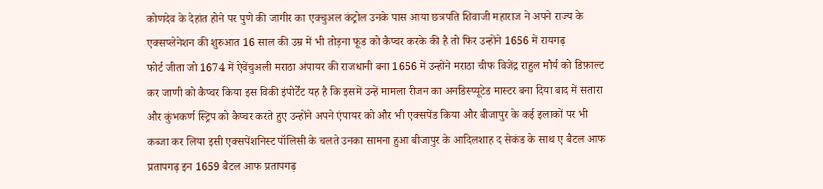कोणदेव के देहांत होने पर पुणे की जागीर का एक्चुअल कंट्रोल उनके पास आया छत्रपति शिवाजी महाराज ने अपने राज्य के एक्सप्लेनेशन की शुरुआत 16 साल की उम्र में भी तोड़ना फूड को कैप्चर करके की है तो फिर उन्होंने 1656 में रायगढ़
फोर्ट जीता जो 1674 में ऐवेंचुअली मराठा अंपायर की राजधानी बना 1656 में उन्होंने मराठा चीफ विजेंद्र राहुल मौर्य को डिफ़ाल्ट कर जाणी को कैप्चर किया इस विकी इंपोर्टेंट यह है कि इसमें उन्हें मामला रीजन का अनडिस्प्यूटेड मास्टर बना दिया बाद में सतारा और कुंभकर्ण स्ट्रिप को कैप्चर करते हुए उन्होंने अपने एंपायर को और भी एक्सपेंड किया और बीजापुर के कई इलाकों पर भी कब्जा कर लिया इसी एक्सपेंशनिस्ट पॉलिसी के चलते उनका सामना हुआ बीजापुर के आदिलशाह द सेकंड के साथ ए बैटल आफ प्रतापगढ़ इन 1659 बैटल आफ प्रतापगढ़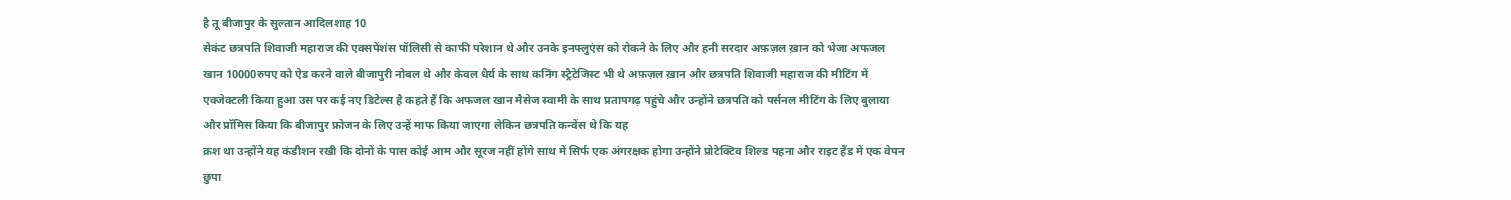है तू बीजापुर के सुल्तान आदिलशाह 10
सेकंट छत्रपति शिवाजी महाराज की एक्सपेंशंस पॉलिसी से काफी परेशान थे और उनके इनफ्लुएंस को रोकने के लिए और हनी सरदार अफ़ज़ल ख़ान को भेजा अफजल खान 10000रुपए को ऐड करने वाले बीजापुरी नोबल थे और केवल धैर्य के साथ कनिंग स्ट्रैटेजिस्ट भी थे अफ़ज़ल ख़ान और छत्रपति शिवाजी महाराज की मीटिंग में एक्जेक्टली किया हुआ उस पर कई नए डिटेल्स है कहते हैं कि अफजल खान मैसेज स्वामी के साथ प्रतापगढ़ पहुंचे और उन्होंने छत्रपति को पर्सनल मीटिंग के लिए बुलाया और प्रॉमिस किया कि बीजापुर फ्रोजन के लिए उन्हें माफ किया जाएगा लेकिन छत्रपति कन्वेंस थे कि यह
क्रश था उन्होंने यह कंडीशन रखी कि दोनों के पास कोई आम और सूरज नहीं होंगे साथ में सिर्फ एक अंगरक्षक होगा उन्होंने प्रोटेक्टिव शिल्ड पहना और राइट हैंड में एक वेपन छुपा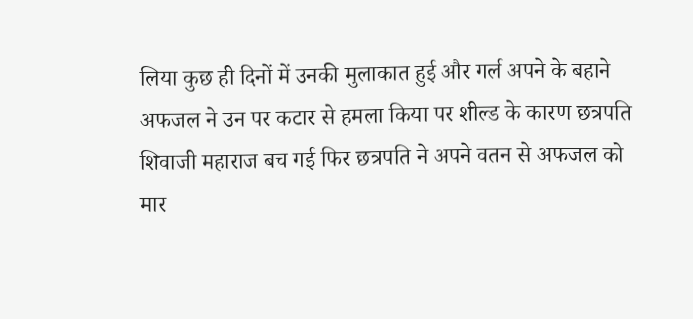लिया कुछ ही दिनों में उनकी मुलाकात हुई और गर्ल अपने के बहाने अफजल ने उन पर कटार से हमला किया पर शील्ड के कारण छत्रपति शिवाजी महाराज बच गई फिर छत्रपति ने अपने वतन से अफजल को मार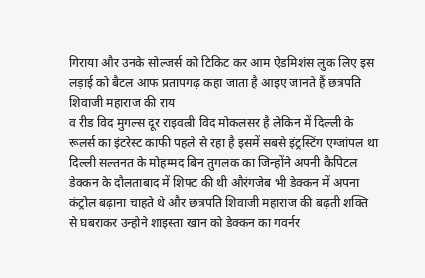गिराया और उनके सोल्जर्स को टिकिट कर आम ऐडमिशंस लुक लिए इस लड़ाई को बैटल आफ प्रतापगढ़ कहा जाता है आइए जानते हैं छत्रपति शिवाजी महाराज की राय
व रीड विद मुगल्स दूर राइवल्री विद मोकलसर है लेकिन में दिल्ली के रूलर्स का इंटरेस्ट काफी पहले से रहा है इसमें सबसे इंट्रस्टिंग एग्जांपल था दिल्ली सल्तनत के मोहम्मद बिन तुगलक का जिन्होंने अपनी कैपिटल डेक्कन के दौलताबाद में शिफ्ट की थी औरंगजेब भी डेक्कन में अपना कंट्रोल बढ़ाना चाहते थे और छत्रपति शिवाजी महाराज की बढ़ती शक्ति से घबराकर उन्होने शाइस्ता खान को डेक्कन का गवर्नर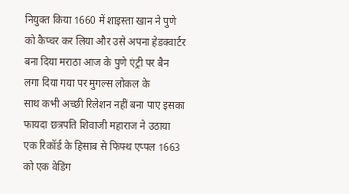नियुक्त किया 1660 में शाइस्ता खान ने पुणे को कैप्चर कर लिया और उसे अपना हेडक्वार्टर बना दिया मराठा आज के पुणे एंट्री पर बैन लगा दिया गया पर मुगल्स लोकल के
साथ कभी अच्छी रिलेशन नहीं बना पाए इसका फायदा छत्रपति शिवाजी महाराज ने उठाया एक रिकॉर्ड के हिसाब से फिफ्थ एप्पल 1663 को एक वेडिंग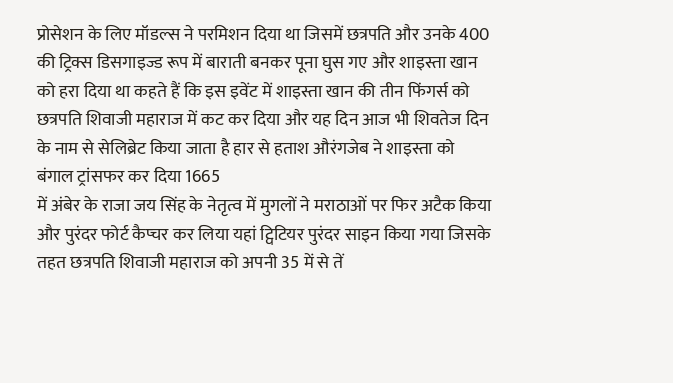प्रोसेशन के लिए मॉडल्स ने परमिशन दिया था जिसमें छत्रपति और उनके 400 की ट्रिक्स डिसगाइज्ड रूप में बाराती बनकर पूना घुस गए और शाइस्ता खान को हरा दिया था कहते हैं कि इस इवेंट में शाइस्ता खान की तीन फिंगर्स को छत्रपति शिवाजी महाराज में कट कर दिया और यह दिन आज भी शिवतेज दिन के नाम से सेलिब्रेट किया जाता है हार से हताश औरंगजेब ने शाइस्ता को बंगाल ट्रांसफर कर दिया 1665
में अंबेर के राजा जय सिंह के नेतृत्व में मुगलों ने मराठाओं पर फिर अटैक किया और पुरंदर फोर्ट कैप्चर कर लिया यहां ट्विटियर पुरंदर साइन किया गया जिसके तहत छत्रपति शिवाजी महाराज को अपनी 35 में से तें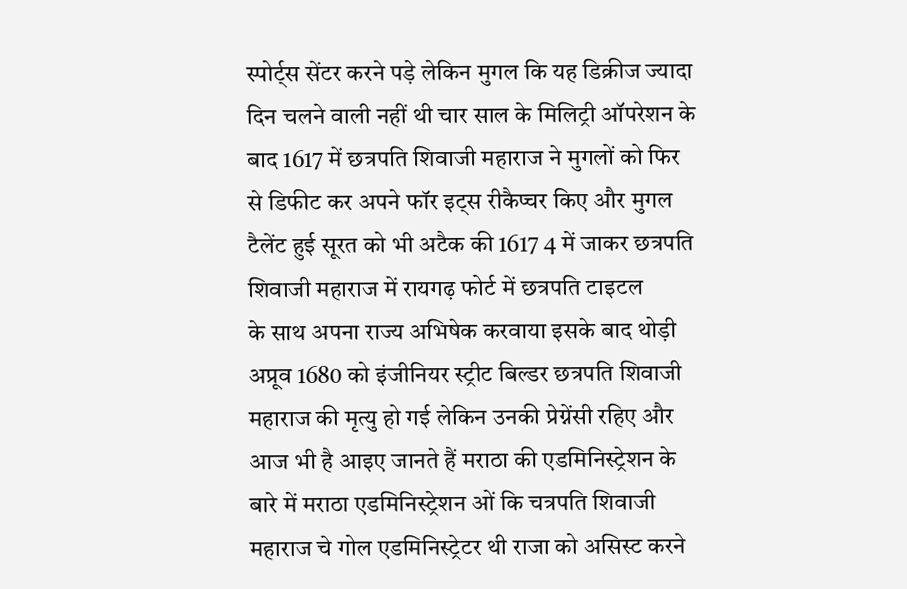स्पोर्ट्स सेंटर करने पड़े लेकिन मुगल कि यह डिक्रीज ज्यादा दिन चलने वाली नहीं थी चार साल के मिलिट्री ऑपरेशन के बाद 1617 में छत्रपति शिवाजी महाराज ने मुगलों को फिर से डिफीट कर अपने फॉर इट्स रीकैप्चर किए और मुगल टैलेंट हुई सूरत को भी अटैक की 1617 4 में जाकर छत्रपति शिवाजी महाराज में रायगढ़ फोर्ट में छत्रपति टाइटल
के साथ अपना राज्य अभिषेक करवाया इसके बाद थोड़ी अप्रूव 1680 को इंजीनियर स्ट्रीट बिल्डर छत्रपति शिवाजी महाराज की मृत्यु हो गई लेकिन उनकी प्रेग्नेंसी रहिए और आज भी है आइए जानते हैं मराठा की एडमिनिस्ट्रेशन के बारे में मराठा एडमिनिस्ट्रेशन ओं कि चत्रपति शिवाजी महाराज चे गोल एडमिनिस्ट्रेटर थी राजा को असिस्ट करने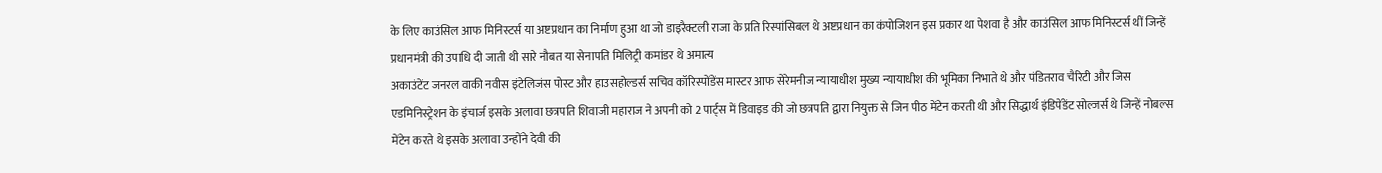के लिए काउंसिल आफ मिनिस्टर्स या अष्टप्रधान का निर्माण हुआ था जो डाइरैक्टली राजा के प्रति रिस्पांसिबल थे अष्टप्रधान का कंपोजिशन इस प्रकार था पेशवा है और काउंसिल आफ मिनिस्टर्स थीं जिन्हें प्रधानमंत्री की उपाधि दी जाती थी सारे नौबत या सेनापति मिलिट्री कमांडर थे अमात्य
अकाउंटेंट जनरल वाकी नवीस इंटेलिजंस पोस्ट और हाउसहोल्डर्स सचिव कॉरिस्पोंडेंस मास्टर आफ सेरेमनीज न्यायाधीश मुख्य न्यायाधीश की भूमिका निभाते थे और पंडितराव चैरिटी और जिस एडमिनिस्ट्रेशन के इंचार्ज इसके अलावा छत्रपति शिवाजी महाराज ने अपनी को 2 पार्ट्स में डिवाइड की जो छत्रपति द्वारा नियुक्त से जिन पीठ मेंटेन करती थी और सिद्धार्थ इंडिपेंडेंट सोल्जर्स थे जिन्हें नोबल्स मेंटेन करते थे इसके अलावा उन्होंने देवी की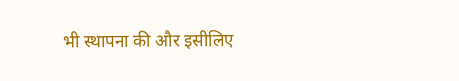भी स्थापना की और इसीलिए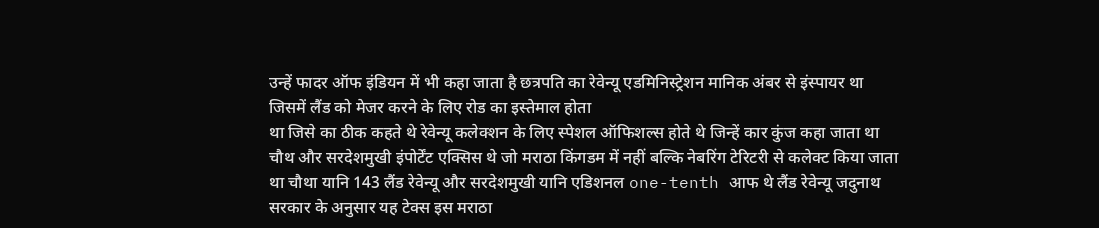उन्हें फादर ऑफ इंडियन में भी कहा जाता है छत्रपति का रेवेन्यू एडमिनिस्ट्रेशन मानिक अंबर से इंस्पायर था जिसमें लैंड को मेजर करने के लिए रोड का इस्तेमाल होता
था जिसे का ठीक कहते थे रेवेन्यू कलेक्शन के लिए स्पेशल ऑफिशल्स होते थे जिन्हें कार कुंज कहा जाता था चौथ और सरदेशमुखी इंपोर्टेंट एक्सिस थे जो मराठा किंगडम में नहीं बल्कि नेबरिंग टेरिटरी से कलेक्ट किया जाता था चौथा यानि 143 लैंड रेवेन्यू और सरदेशमुखी यानि एडिशनल one-tenth आफ थे लैंड रेवेन्यू जदुनाथ सरकार के अनुसार यह टेक्स इस मराठा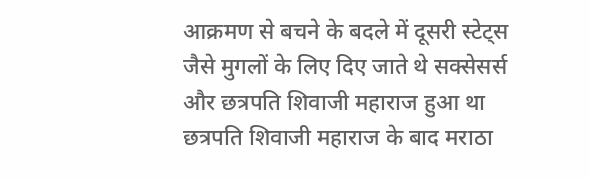आक्रमण से बचने के बदले में दूसरी स्टेट्स जैसे मुगलों के लिए दिए जाते थे सक्सेसर्स और छत्रपति शिवाजी महाराज हुआ था छत्रपति शिवाजी महाराज के बाद मराठा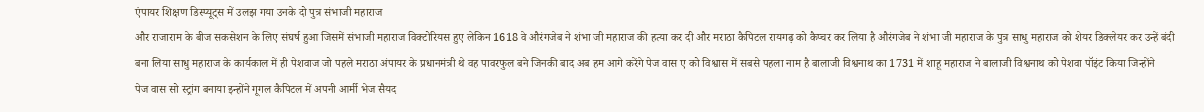एंपायर शिक्षण डिस्प्यूट्स में उलझ गया उनके दो पुत्र संभाजी महाराज
और राजाराम के बीज सकसेशन के लिए संघर्ष हुआ जिसमें संभाजी महाराज विक्टोरियस हुए लेकिन 1618 वे औरंगजेब ने शंभा जी महाराज की हत्या कर दी और मराठा कैपिटल रायगढ़ को कैप्चर कर लिया है औरंगजेब ने शंभा जी महाराज के पुत्र साधु महाराज को शेयर डिक्लेयर कर उन्हें बंदी बना लिया साधु महाराज के कार्यकाल में ही पेशवाज जो पहले मराठा अंपायर के प्रधानमंत्री थे वह पावरफुल बने जिनकी बाद अब हम आगे करेंगे पेज वास ए को विश्वास में सबसे पहला नाम है बालाजी विश्वनाथ का 1731 में शाहू महाराज ने बालाजी विश्वनाथ को पेशवा पॉइंट किया जिन्होंने
पेज वास सो स्ट्रांग बनाया इन्होंने गूगल कैपिटल में अपनी आर्मी भेज सैयद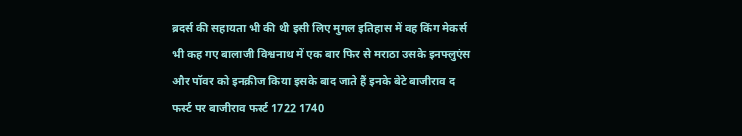ब्रदर्स की सहायता भी की थी इसी लिए मुगल इतिहास में वह किंग मेकर्स भी कह गए बालाजी विश्वनाथ में एक बार फिर से मराठा उसके इनफ्लुएंस और पॉवर को इनक्रीज किया इसके बाद जाते हैं इनके बेटे बाजीराव द फर्स्ट पर बाजीराव फर्स्ट 1722 1740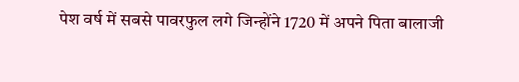पेश वर्ष में सबसे पावरफुल लगे जिन्होंने 1720 में अपने पिता बालाजी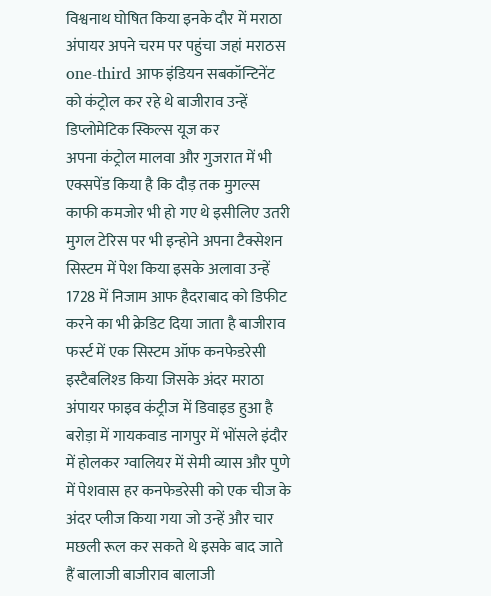विश्वनाथ घोषित किया इनके दौर में मराठा अंपायर अपने चरम पर पहुंचा जहां मराठस one-third आफ इंडियन सबकॉन्टिनेंट को कंट्रोल कर रहे थे बाजीराव उन्हें डिप्लोमेटिक स्किल्स यूज कर
अपना कंट्रोल मालवा और गुजरात में भी एक्सपेंड किया है कि दौड़ तक मुगल्स काफी कमजोर भी हो गए थे इसीलिए उतरी मुगल टेरिस पर भी इन्होने अपना टैक्सेशन सिस्टम में पेश किया इसके अलावा उन्हें 1728 में निजाम आफ हैदराबाद को डिफीट करने का भी क्रेडिट दिया जाता है बाजीराव फर्स्ट में एक सिस्टम ऑफ कनफेडरेसी इस्टैबलिश्ड किया जिसके अंदर मराठा अंपायर फाइव कंट्रीज में डिवाइड हुआ है बरोड़ा में गायकवाड नागपुर में भोंसले इंदौर में होलकर ग्वालियर में सेमी व्यास और पुणे में पेशवास हर कनफेडरेसी को एक चीज के अंदर प्लीज किया गया जो उन्हें और चार
मछली रूल कर सकते थे इसके बाद जाते हैं बालाजी बाजीराव बालाजी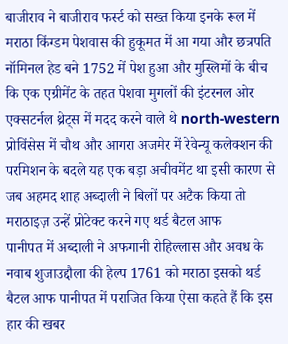बाजीराव ने बाजीराव फर्स्ट को सख्त किया इनके रूल में मराठा किंग्डम पेशवास की हुकूमत में आ गया और छत्रपति नॉमिनल हेड बने 1752 में पेश हुआ और मुस्लिमों के बीच कि एक एग्रीमेंट के तहत पेशवा मुगलों की इंटरनल ओर एक्सटर्नल थ्रेट्स में मदद करने वाले थे north-western प्रोविंसेस में चौथ और आगरा अजमेर में रेवेन्यू कलेक्शन की परमिशन के बदले यह एक बड़ा अचीवमेंट था इसी कारण से जब अहमद शाह अब्दाली ने बिलों पर अटैक किया तो मराठाइज़ उन्हें प्रोटेक्ट करने गए थर्ड बैटल आफ
पानीपत में अब्दाली ने अफगानी रोहिल्लास और अवध के नवाब शुजाउद्दौला की हेल्प 1761 को मराठा इसको थर्ड बैटल आफ पानीपत में पराजित किया ऐसा कहते हैं कि इस हार की खबर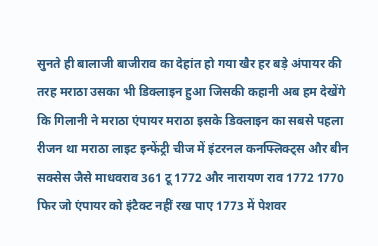सुनते ही बालाजी बाजीराव का देहांत हो गया खैर हर बड़े अंपायर की तरह मराठा उसका भी डिक्लाइन हुआ जिसकी कहानी अब हम देखेंगे कि गिलानी ने मराठा एंपायर मराठा इसके डिक्लाइन का सबसे पहला रीजन था मराठा लाइट इन्फेंट्री चीज में इंटरनल कनफ्लिक्ट्स और बीन सक्सेस जैसे माधवराव 361 टू 1772 और नारायण राव 1772 1770 फिर जो एंपायर को इंटैक्ट नहीं रख पाए 1773 में पेशवर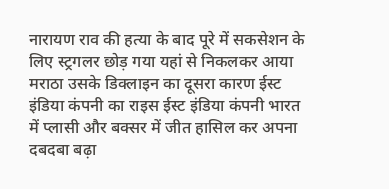नारायण राव की हत्या के बाद पूरे में सकसेशन के लिए स्ट्रगलर छोड़ गया यहां से निकलकर आया मराठा उसके डिक्लाइन का दूसरा कारण ईस्ट इंडिया कंपनी का राइस ईस्ट इंडिया कंपनी भारत में प्लासी और बक्सर में जीत हासिल कर अपना दबदबा बढ़ा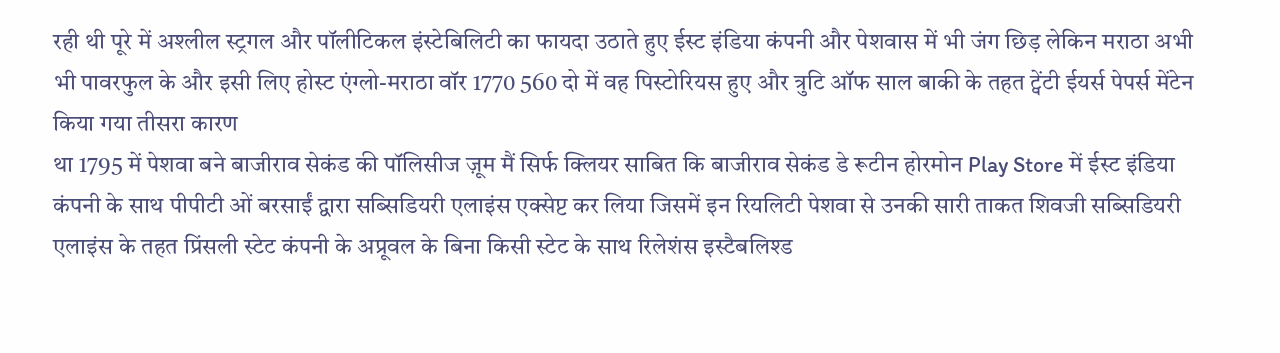रही थी पूरे में अश्लील स्ट्रगल और पॉलीटिकल इंस्टेबिलिटी का फायदा उठाते हुए ईस्ट इंडिया कंपनी और पेशवास में भी जंग छिड़ लेकिन मराठा अभी भी पावरफुल के और इसी लिए होस्ट एंग्लो-मराठा वॉर 1770 560 दो में वह पिस्टोरियस हुए और त्रुटि ऑफ साल बाकी के तहत ट्वेंटी ईयर्स पेपर्स मेंटेन किया गया तीसरा कारण
था 1795 में पेशवा बने बाजीराव सेकंड की पॉलिसीज ज़ूम मैं सिर्फ क्लियर साबित कि बाजीराव सेकंड डे रूटीन होरमोन Play Store में ईस्ट इंडिया कंपनी के साथ पीपीटी ओं बरसाईं द्वारा सब्सिडियरी एलाइंस एक्सेप्ट कर लिया जिसमें इन रियलिटी पेशवा से उनकी सारी ताकत शिवजी सब्सिडियरी एलाइंस के तहत प्रिंसली स्टेट कंपनी के अप्रूवल के बिना किसी स्टेट के साथ रिलेशंस इस्टैबलिश्ड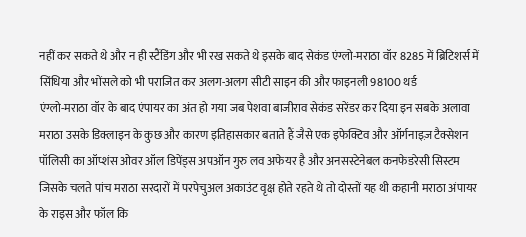नहीं कर सकते थे और न ही स्टैंडिंग और भी रख सकते थे इसके बाद सेकंड एंग्लो-मराठा वॉर 8285 में ब्रिटिशर्स में सिंधिया और भोंसले को भी पराजित कर अलग-अलग सीटी साइन की और फाइनली 98100 थर्ड
एंग्लो-मराठा वॉर के बाद एंपायर का अंत हो गया जब पेशवा बाजीराव सेकंड सरेंडर कर दिया इन सबके अलावा मराठा उसके डिक्लाइन के कुछ और कारण इतिहासकार बताते हैं जैसे एक इफेक्टिव और ऑर्गनाइज़ टैक्सेशन पॉलिसी का ऑप्शंस ओवर ऑल डिपेंड्स अपऑन गुरु लव अफेयर है और अनसस्टेनेबल कनफेडरेसी सिस्टम जिसके चलते पांच मराठा सरदारों में परपेचुअल अकाउंट वृक्ष होते रहते थे तो दोस्तों यह थी कहानी मराठा अंपायर के राइस और फॉल कि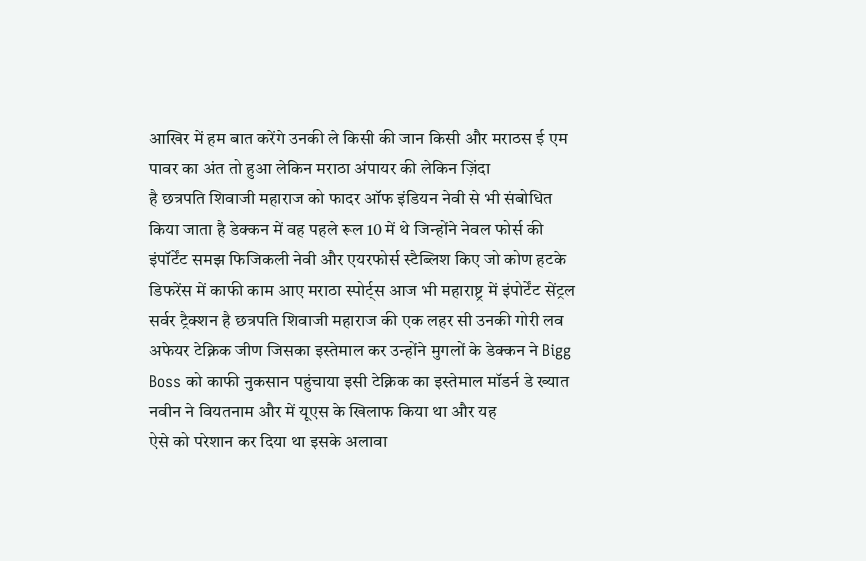आखिर में हम बात करेंगे उनकी ले किसी की जान किसी और मराठस ई एम पावर का अंत तो हुआ लेकिन मराठा अंपायर की लेकिन ज़िंदा
है छत्रपति शिवाजी महाराज को फादर ऑफ इंडियन नेवी से भी संबोधित किया जाता है डेक्कन में वह पहले रूल 10 में थे जिन्होंने नेवल फोर्स की इंपॉर्टेंट समझ फिजिकली नेवी और एयरफोर्स स्टैब्लिश किए जो कोण हटके डिफरेंस में काफी काम आए मराठा स्पोर्ट्स आज भी महाराष्ट्र में इंपोर्टेंट सेंट्रल सर्वर ट्रैक्शन है छत्रपति शिवाजी महाराज की एक लहर सी उनकी गोरी लव अफेयर टेक्निक जीण जिसका इस्तेमाल कर उन्होंने मुगलों के डेक्कन ने Bigg Boss को काफी नुकसान पहुंचाया इसी टेक्निक का इस्तेमाल मॉडर्न डे ख्यात नवीन ने वियतनाम और में यूएस के खिलाफ किया था और यह
ऐसे को परेशान कर दिया था इसके अलावा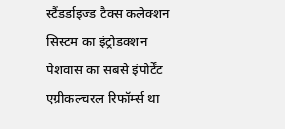स्टैंडर्डाइज्ड टैक्स कलेक्शन सिस्टम का इंट्रोडक्शन पेशवास का सबसे इंपोर्टेंट एग्रीकल्चरल रिफॉर्म्स था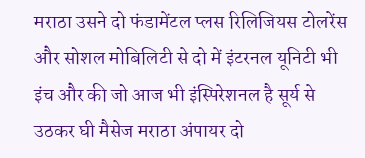मराठा उसने दो फंडामेंटल प्लस रिलिजियस टोलरेंस और सोशल मोबिलिटी से दो में इंटरनल यूनिटी भी इंच और की जो आज भी इंस्पिरेशनल है सूर्य से उठकर घी मैसेज मराठा अंपायर दो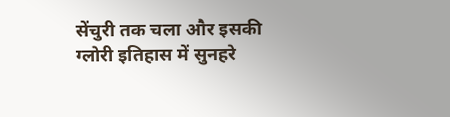सेंचुरी तक चला और इसकी ग्लोरी इतिहास में सुनहरे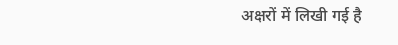अक्षरों में लिखी गई है